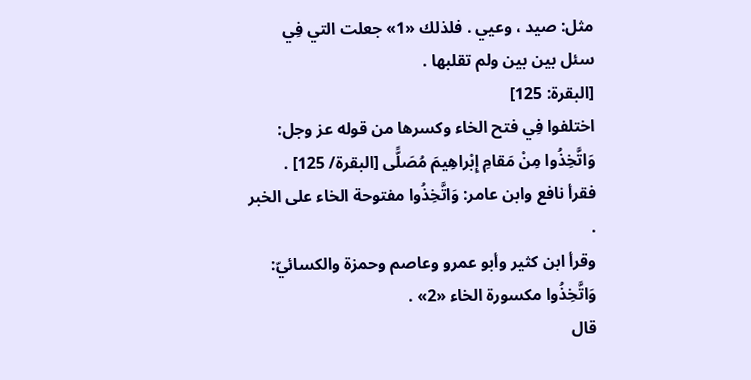مثل: صيد ، وعيي . فلذلك «1» جعلت التي فِي سئل بين بين ولم تقلبها .
[البقرة: 125]
اختلفوا فِي فتح الخاء وكسرها من قوله عز وجل:
وَاتَّخِذُوا مِنْ مَقامِ إِبْراهِيمَ مُصَلًّى [البقرة/ 125] .
فقرأ نافع وابن عامر: وَاتَّخِذُوا مفتوحة الخاء على الخبر .
وقرأ ابن كثير وأبو عمرو وعاصم وحمزة والكسائيّ:
وَاتَّخِذُوا مكسورة الخاء «2» .
قال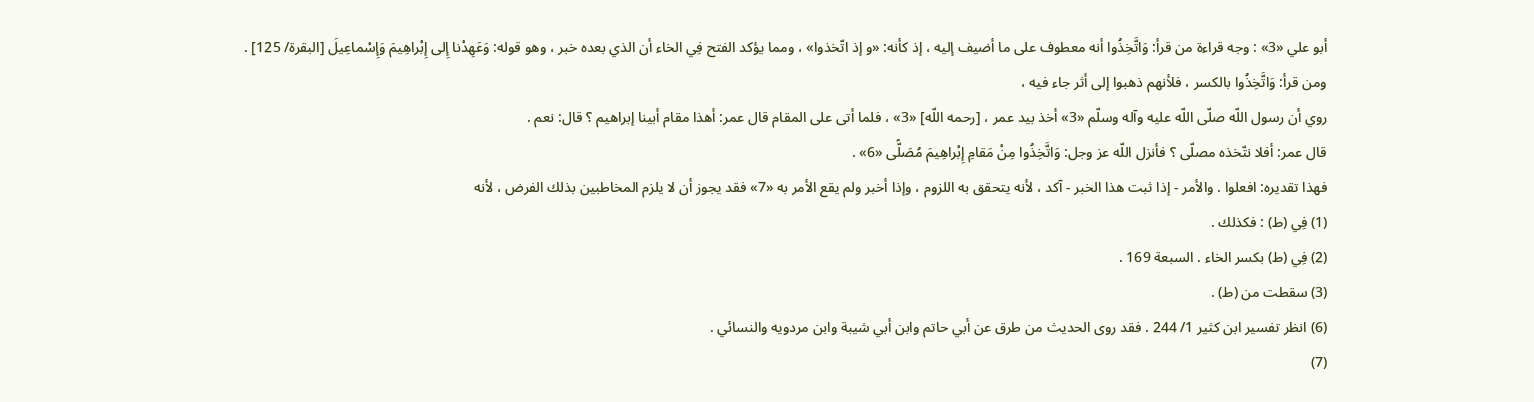أبو علي «3» : وجه قراءة من قرأ: وَاتَّخِذُوا أنه معطوف على ما أضيف إليه ، إذ كأنه: «و إذ اتّخذوا» ، ومما يؤكد الفتح فِي الخاء أن الذي بعده خبر ، وهو قوله: وَعَهِدْنا إِلى إِبْراهِيمَ وَإِسْماعِيلَ [البقرة/ 125] .
ومن قرأ: وَاتَّخِذُوا بالكسر ، فلأنهم ذهبوا إلى أثر جاء فيه ،
روي أن رسول اللّه صلّى اللّه عليه وآله وسلّم «3» أخذ بيد عمر ، [رحمه اللّه] «3» ، فلما أتى على المقام قال عمر: أهذا مقام أبينا إبراهيم ؟ قال: نعم .
قال عمر: أفلا نتّخذه مصلّى ؟ فأنزل اللّه عز وجل: وَاتَّخِذُوا مِنْ مَقامِ إِبْراهِيمَ مُصَلًّى «6» .
فهذا تقديره: افعلوا . والأمر - إذا ثبت هذا الخبر - آكد ، لأنه يتحقق به اللزوم ، وإذا أخبر ولم يقع الأمر به «7» فقد يجوز أن لا يلزم المخاطبين بذلك الفرض ، لأنه
(1) فِي (ط) : فكذلك .
(2) فِي (ط) بكسر الخاء . السبعة 169 .
(3) سقطت من (ط) .
(6) انظر تفسير ابن كثير 1/ 244 . فقد روى الحديث من طرق عن أبي حاتم وابن أبي شيبة وابن مردويه والنسائي .
(7)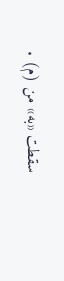سقطت «به» من (م) .